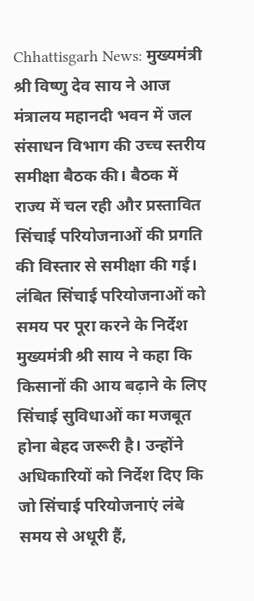Chhattisgarh News: मुख्यमंत्री श्री विष्णु देव साय ने आज मंत्रालय महानदी भवन में जल संसाधन विभाग की उच्च स्तरीय समीक्षा बैठक की। बैठक में राज्य में चल रही और प्रस्तावित सिंचाई परियोजनाओं की प्रगति की विस्तार से समीक्षा की गई।
लंबित सिंचाई परियोजनाओं को समय पर पूरा करने के निर्देश
मुख्यमंत्री श्री साय ने कहा कि किसानों की आय बढ़ाने के लिए सिंचाई सुविधाओं का मजबूत होना बेहद जरूरी है। उन्होंने अधिकारियों को निर्देश दिए कि जो सिंचाई परियोजनाएं लंबे समय से अधूरी हैं,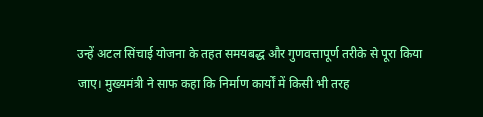उन्हें अटल सिंचाई योजना के तहत समयबद्ध और गुणवत्तापूर्ण तरीके से पूरा किया जाए। मुख्यमंत्री ने साफ कहा कि निर्माण कार्यों में किसी भी तरह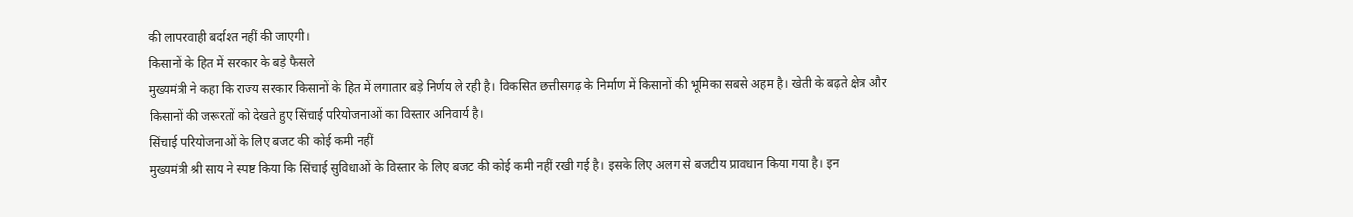की लापरवाही बर्दाश्त नहीं की जाएगी।
किसानों के हित में सरकार के बड़े फैसले
मुख्यमंत्री ने कहा कि राज्य सरकार किसानों के हित में लगातार बड़े निर्णय ले रही है। विकसित छत्तीसगढ़ के निर्माण में किसानों की भूमिका सबसे अहम है। खेती के बढ़ते क्षेत्र और किसानों की जरूरतों को देखते हुए सिंचाई परियोजनाओं का विस्तार अनिवार्य है।
सिंचाई परियोजनाओं के लिए बजट की कोई कमी नहीं
मुख्यमंत्री श्री साय ने स्पष्ट किया कि सिंचाई सुविधाओं के विस्तार के लिए बजट की कोई कमी नहीं रखी गई है। इसके लिए अलग से बजटीय प्रावधान किया गया है। इन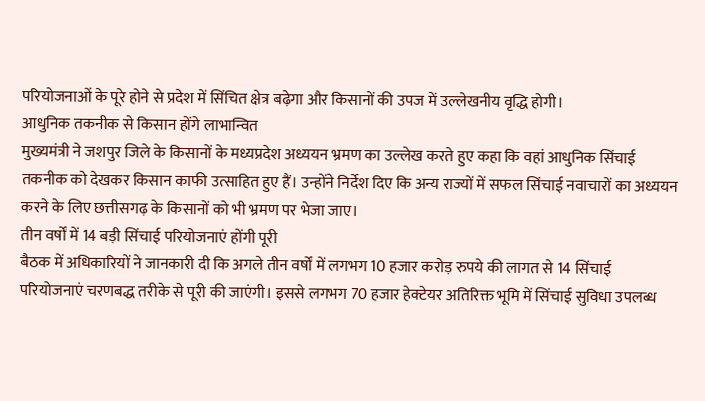परियोजनाओं के पूरे होने से प्रदेश में सिंचित क्षेत्र बढ़ेगा और किसानों की उपज में उल्लेखनीय वृद्धि होगी।
आधुनिक तकनीक से किसान होंगे लाभान्वित
मुख्यमंत्री ने जशपुर जिले के किसानों के मध्यप्रदेश अध्ययन भ्रमण का उल्लेख करते हुए कहा कि वहां आधुनिक सिंचाई तकनीक को देखकर किसान काफी उत्साहित हुए हैं। उन्होंने निर्देश दिए कि अन्य राज्यों में सफल सिंचाई नवाचारों का अध्ययन करने के लिए छत्तीसगढ़ के किसानों को भी भ्रमण पर भेजा जाए।
तीन वर्षों में 14 बड़ी सिंचाई परियोजनाएं होंगी पूरी
बैठक में अधिकारियों ने जानकारी दी कि अगले तीन वर्षों में लगभग 10 हजार करोड़ रुपये की लागत से 14 सिंचाई परियोजनाएं चरणबद्ध तरीके से पूरी की जाएंगी। इससे लगभग 70 हजार हेक्टेयर अतिरिक्त भूमि में सिंचाई सुविधा उपलब्ध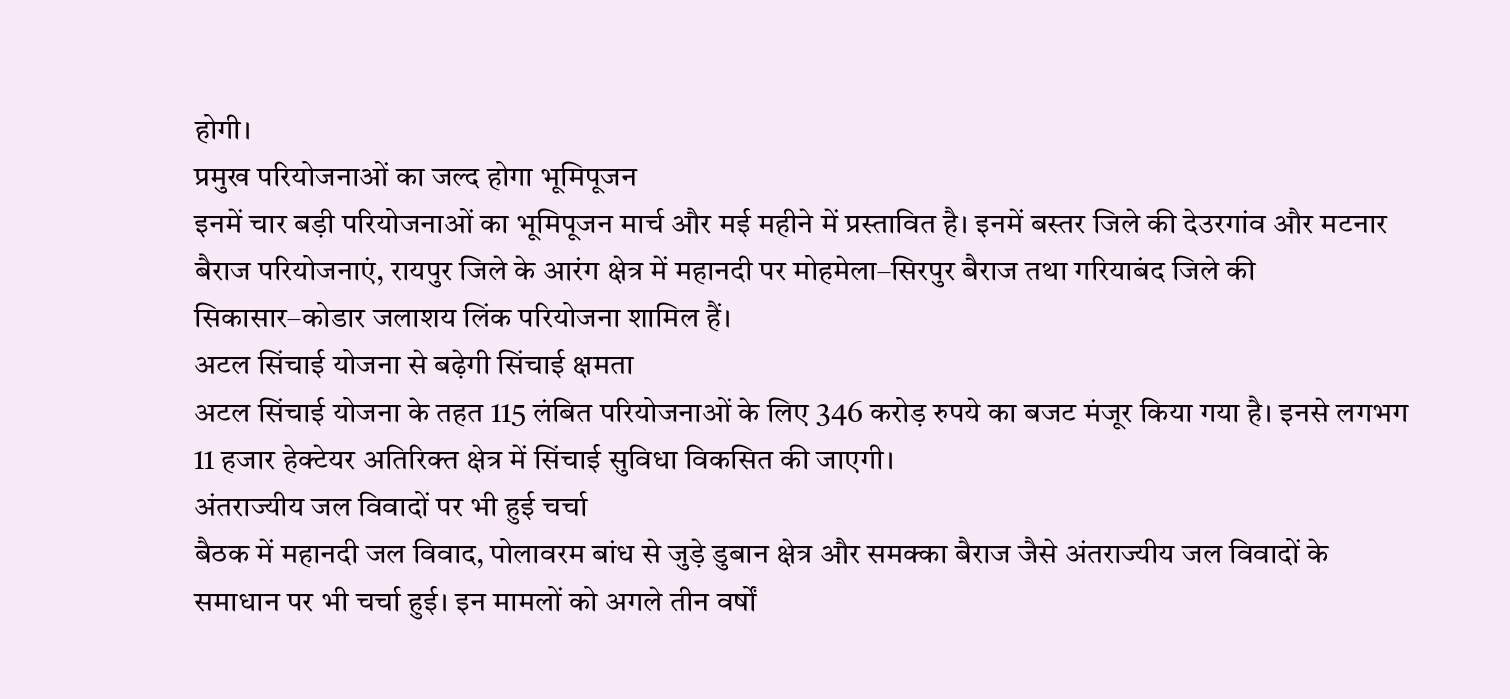होगी।
प्रमुख परियोजनाओं का जल्द होगा भूमिपूजन
इनमें चार बड़ी परियोजनाओं का भूमिपूजन मार्च और मई महीने में प्रस्तावित है। इनमें बस्तर जिले की देउरगांव और मटनार बैराज परियोजनाएं, रायपुर जिले के आरंग क्षेत्र में महानदी पर मोहमेला–सिरपुर बैराज तथा गरियाबंद जिले की सिकासार–कोडार जलाशय लिंक परियोजना शामिल हैं।
अटल सिंचाई योजना से बढ़ेगी सिंचाई क्षमता
अटल सिंचाई योजना के तहत 115 लंबित परियोजनाओं के लिए 346 करोड़ रुपये का बजट मंजूर किया गया है। इनसे लगभग 11 हजार हेक्टेयर अतिरिक्त क्षेत्र में सिंचाई सुविधा विकसित की जाएगी।
अंतराज्यीय जल विवादों पर भी हुई चर्चा
बैठक में महानदी जल विवाद, पोलावरम बांध से जुड़े डुबान क्षेत्र और समक्का बैराज जैसे अंतराज्यीय जल विवादों के समाधान पर भी चर्चा हुई। इन मामलों को अगले तीन वर्षों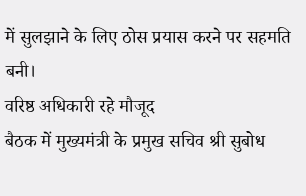में सुलझाने के लिए ठोस प्रयास करने पर सहमति बनी।
वरिष्ठ अधिकारी रहे मौजूद
बैठक में मुख्यमंत्री के प्रमुख सचिव श्री सुबोध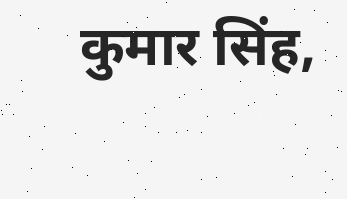कुमार सिंह,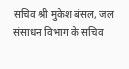सचिव श्री मुकेश बंसल, जल संसाधन विभाग के सचिव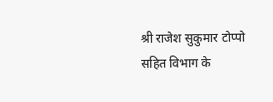श्री राजेश सुकुमार टोप्पो सहित विभाग के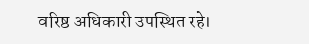वरिष्ठ अधिकारी उपस्थित रहे।